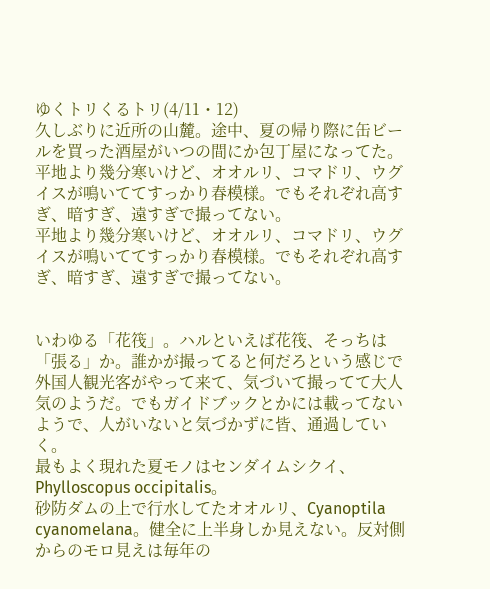ゆくトリくるトリ(4/11・12)
久しぶりに近所の山麓。途中、夏の帰り際に缶ビールを買った酒屋がいつの間にか包丁屋になってた。
平地より幾分寒いけど、オオルリ、コマドリ、ウグイスが鳴いててすっかり春模様。でもそれぞれ高すぎ、暗すぎ、遠すぎで撮ってない。
平地より幾分寒いけど、オオルリ、コマドリ、ウグイスが鳴いててすっかり春模様。でもそれぞれ高すぎ、暗すぎ、遠すぎで撮ってない。


いわゆる「花筏」。ハルといえば花筏、そっちは「張る」か。誰かが撮ってると何だろという感じで外国人観光客がやって来て、気づいて撮ってて大人気のようだ。でもガイドブックとかには載ってないようで、人がいないと気づかずに皆、通過していく。
最もよく現れた夏モノはセンダイムシクイ、Phylloscopus occipitalis。
砂防ダムの上で行水してたオオルリ、Cyanoptila cyanomelana。健全に上半身しか見えない。反対側からのモロ見えは毎年の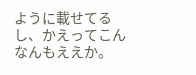ように載せてるし、かえってこんなんもええか。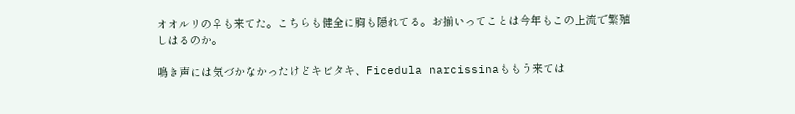オオルリの♀も来てた。こちらも健全に胸も隠れてる。お揃いってことは今年もこの上流で繁殖しはるのか。

鳴き声には気づかなかったけどキビタキ、Ficedula narcissinaももう来ては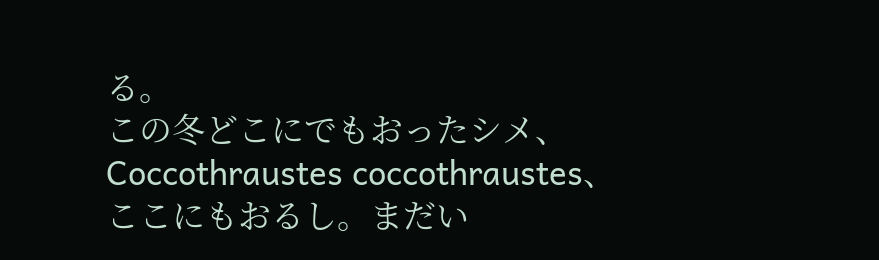る。
この冬どこにでもおったシメ、Coccothraustes coccothraustes、ここにもおるし。まだい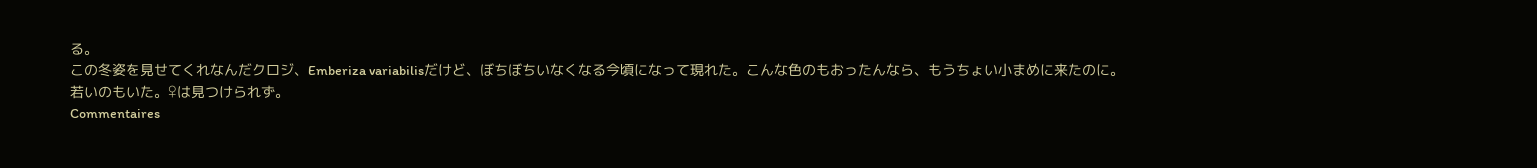る。
この冬姿を見せてくれなんだクロジ、Emberiza variabilisだけど、ぼちぼちいなくなる今頃になって現れた。こんな色のもおったんなら、もうちょい小まめに来たのに。
若いのもいた。♀は見つけられず。
Commentaires